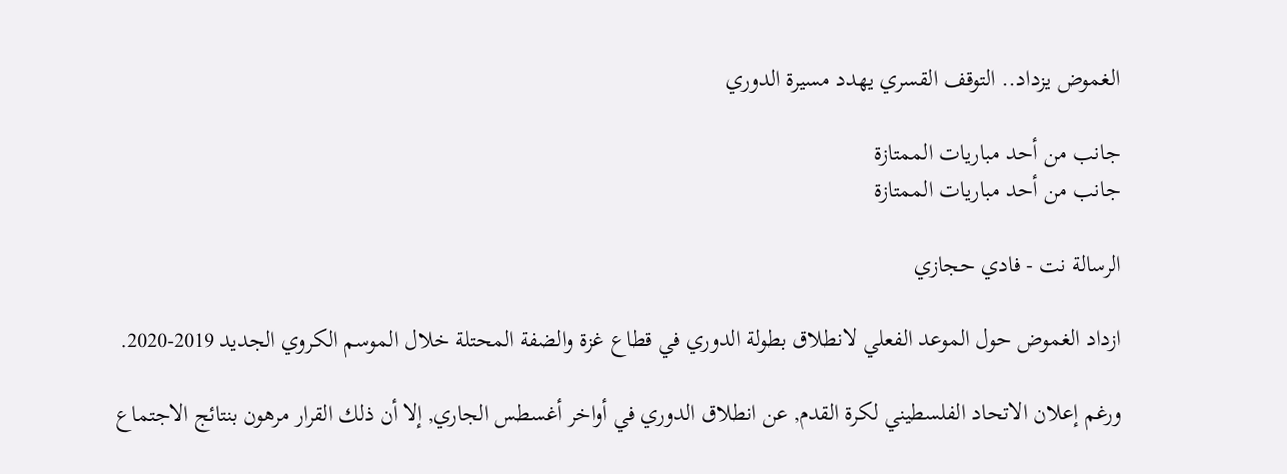الغموض يزداد.. التوقف القسري يهدد مسيرة الدوري

جانب من أحد مباريات الممتازة
جانب من أحد مباريات الممتازة

الرسالة نت - فادي حجازي

ازداد الغموض حول الموعد الفعلي لانطلاق بطولة الدوري في قطاع غزة والضفة المحتلة خلال الموسم الكروي الجديد 2019-2020.

ورغم إعلان الاتحاد الفلسطيني لكرة القدم, عن انطلاق الدوري في أواخر أغسطس الجاري, إلا أن ذلك القرار مرهون بنتائج الاجتماع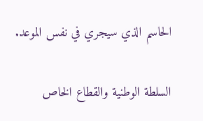الحاسم الذي سيجري في نفس الموعد.

السلطة الوطنية والقطاع الخاص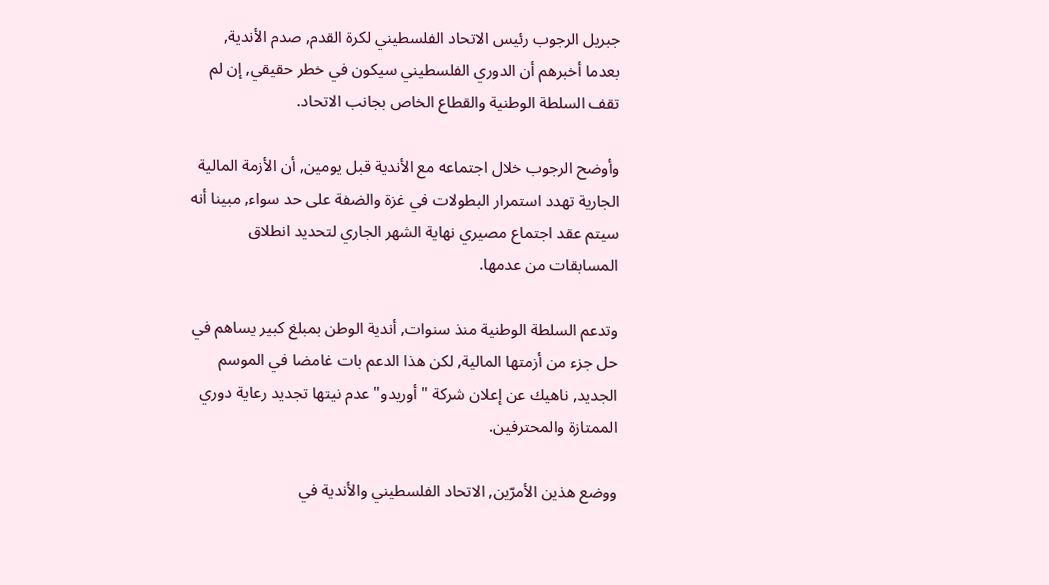جبريل الرجوب رئيس الاتحاد الفلسطيني لكرة القدم, صدم الأندية, بعدما أخبرهم أن الدوري الفلسطيني سيكون في خطر حقيقي, إن لم تقف السلطة الوطنية والقطاع الخاص بجانب الاتحاد.

وأوضح الرجوب خلال اجتماعه مع الأندية قبل يومين, أن الأزمة المالية الجارية تهدد استمرار البطولات في غزة والضفة على حد سواء, مبينا أنه سيتم عقد اجتماع مصيري نهاية الشهر الجاري لتحديد انطلاق المسابقات من عدمها.

وتدعم السلطة الوطنية منذ سنوات, أندية الوطن بمبلغ كبير يساهم في حل جزء من أزمتها المالية, لكن هذا الدعم بات غامضا في الموسم الجديد, ناهيك عن إعلان شركة "أوريدو" عدم نيتها تجديد رعاية دوري الممتازة والمحترفين.

ووضع هذين الأمرّين, الاتحاد الفلسطيني والأندية في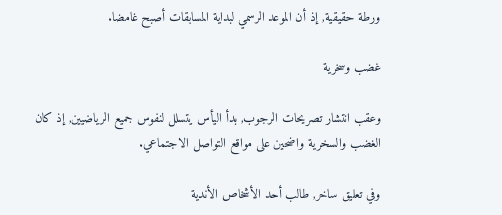ورطة حقيقية, إذ أن الموعد الرسمي لبداية المسابقات أصبح غامضا.

غضب وسخرية

وعقب انتشار تصريحات الرجوب, بدأ اليأس يتسلل لنفوس جميع الرياضيين, إذ كان الغضب والسخرية واضحين على مواقع التواصل الاجتماعي.

وفي تعليق ساخر, طالب أحد الأشخاص الأندية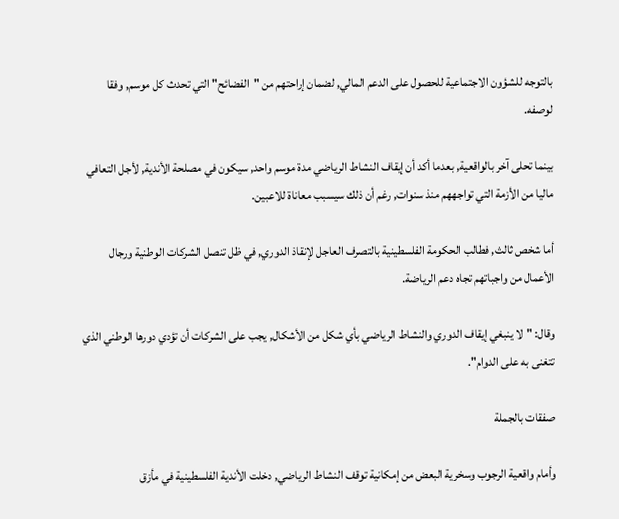بالتوجه للشؤون الاجتماعية للحصول على الدعم المالي, لضمان إراحتهم من "الفضائح" التي تحدث كل موسم, وفقا لوصفه.

بينما تحلى آخر بالواقعية, بعدما أكد أن إيقاف النشاط الرياضي مدة موسم واحد, سيكون في مصلحة الأندية, لأجل التعافي ماليا من الأزمة التي تواجههم منذ سنوات, رغم أن ذلك سيسبب معاناة للاعبين.

أما شخص ثالث, فطالب الحكومة الفلسطينية بالتصرف العاجل لإنقاذ الدوري, في ظل تنصل الشركات الوطنية ورجال الأعمال من واجباتهم تجاه دعم الرياضة.

وقال: "لا ينبغي إيقاف الدوري والنشاط الرياضي بأي شكل من الأشكال, يجب على الشركات أن تؤدي دورها الوطني الذي تتغنى به على الدوام".

صفقات بالجملة

وأمام واقعية الرجوب وسخرية البعض من إمكانية توقف النشاط الرياضي, دخلت الأندية الفلسطينية في مأزق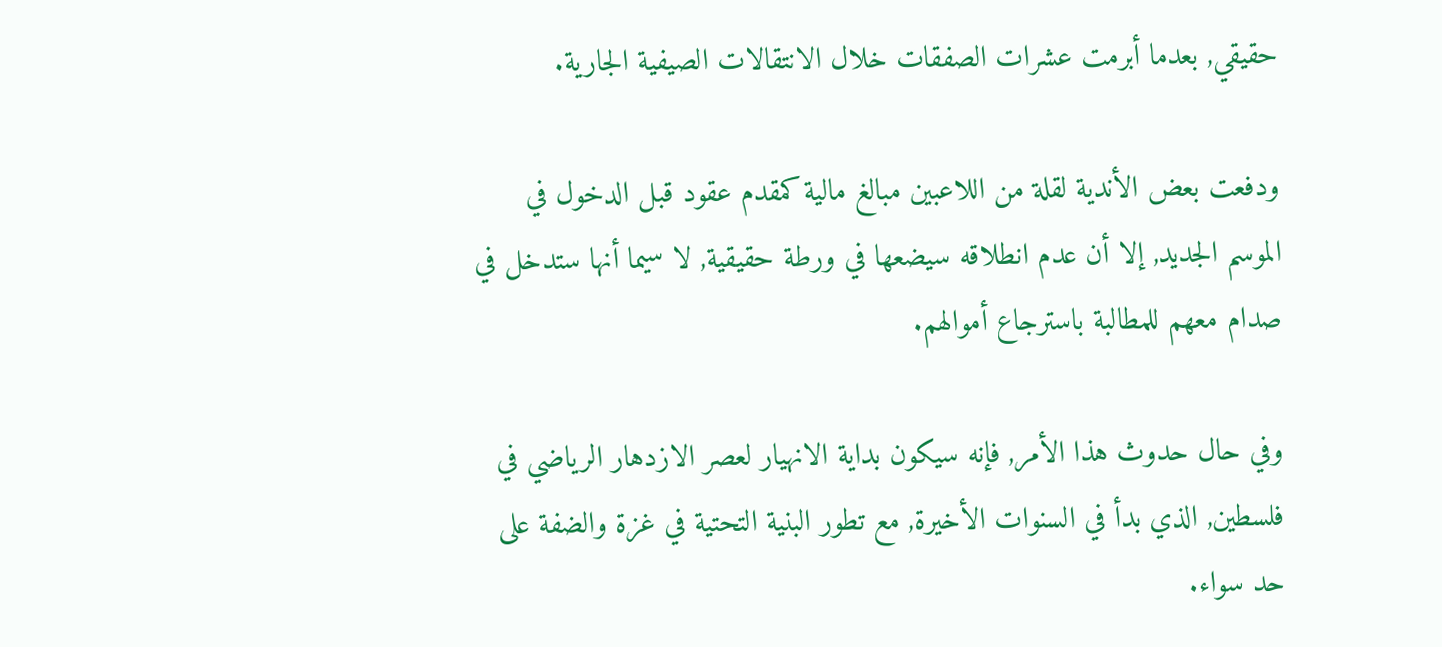حقيقي, بعدما أبرمت عشرات الصفقات خلال الانتقالات الصيفية الجارية.

ودفعت بعض الأندية لقلة من اللاعبين مبالغ مالية كمقدم عقود قبل الدخول في الموسم الجديد, إلا أن عدم انطلاقه سيضعها في ورطة حقيقية, لا سيما أنها ستدخل في صدام معهم للمطالبة باسترجاع أموالهم.

وفي حال حدوث هذا الأمر, فإنه سيكون بداية الانهيار لعصر الازدهار الرياضي في فلسطين, الذي بدأ في السنوات الأخيرة, مع تطور البنية التحتية في غزة والضفة على حد سواء.